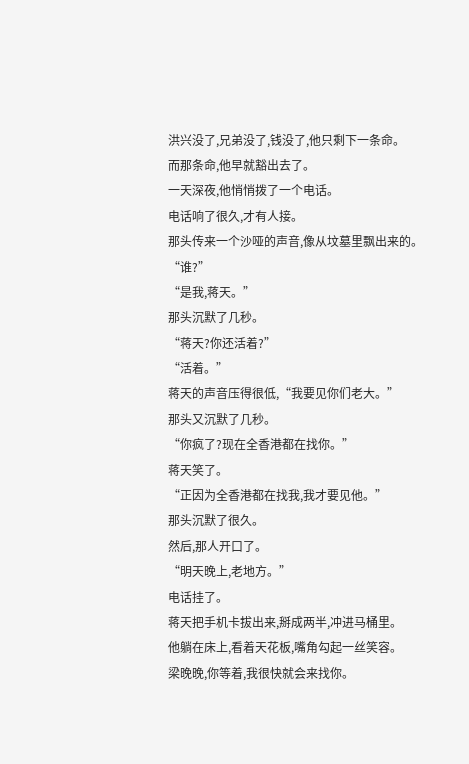洪兴没了,兄弟没了,钱没了,他只剩下一条命。
而那条命,他早就豁出去了。
一天深夜,他悄悄拨了一个电话。
电话响了很久,才有人接。
那头传来一个沙哑的声音,像从坟墓里飘出来的。
“谁?”
“是我,蒋天。”
那头沉默了几秒。
“蒋天?你还活着?”
“活着。”
蒋天的声音压得很低,“我要见你们老大。”
那头又沉默了几秒。
“你疯了?现在全香港都在找你。”
蒋天笑了。
“正因为全香港都在找我,我才要见他。”
那头沉默了很久。
然后,那人开口了。
“明天晚上,老地方。”
电话挂了。
蒋天把手机卡拔出来,掰成两半,冲进马桶里。
他躺在床上,看着天花板,嘴角勾起一丝笑容。
梁晚晚,你等着,我很快就会来找你。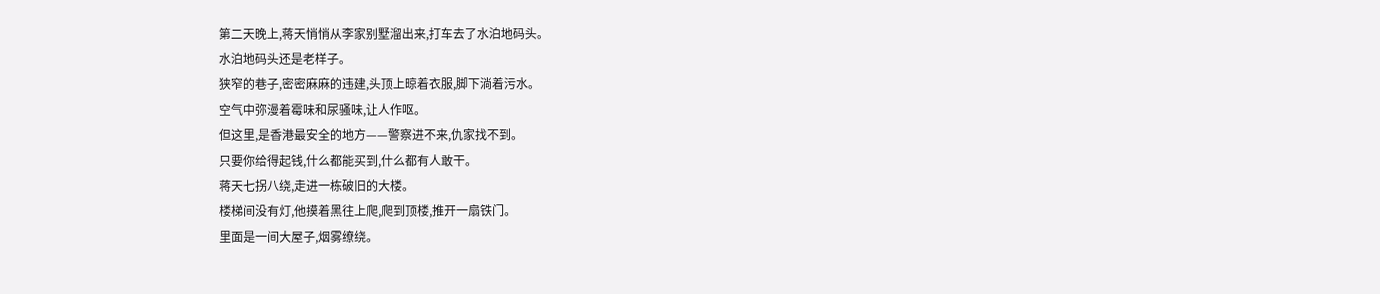第二天晚上,蒋天悄悄从李家别墅溜出来,打车去了水泊地码头。
水泊地码头还是老样子。
狭窄的巷子,密密麻麻的违建,头顶上晾着衣服,脚下淌着污水。
空气中弥漫着霉味和尿骚味,让人作呕。
但这里,是香港最安全的地方——警察进不来,仇家找不到。
只要你给得起钱,什么都能买到,什么都有人敢干。
蒋天七拐八绕,走进一栋破旧的大楼。
楼梯间没有灯,他摸着黑往上爬,爬到顶楼,推开一扇铁门。
里面是一间大屋子,烟雾缭绕。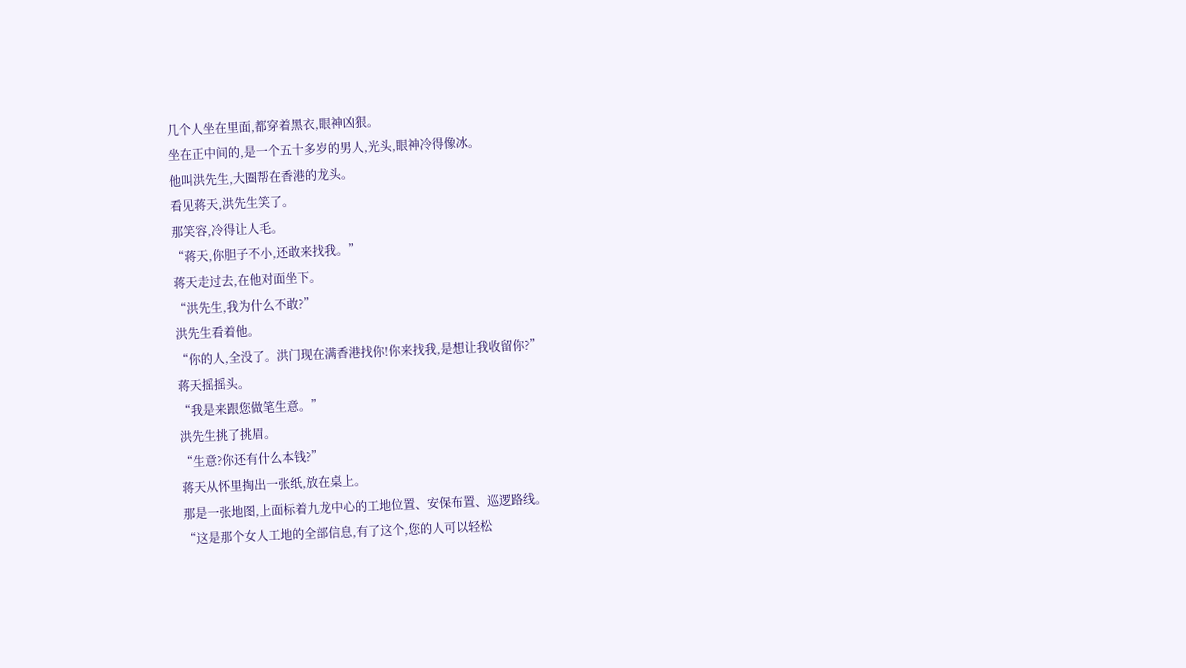几个人坐在里面,都穿着黑衣,眼神凶狠。
坐在正中间的,是一个五十多岁的男人,光头,眼神冷得像冰。
他叫洪先生,大圈帮在香港的龙头。
看见蒋天,洪先生笑了。
那笑容,冷得让人毛。
“蒋天,你胆子不小,还敢来找我。”
蒋天走过去,在他对面坐下。
“洪先生,我为什么不敢?”
洪先生看着他。
“你的人,全没了。洪门现在满香港找你!你来找我,是想让我收留你?”
蒋天摇摇头。
“我是来跟您做笔生意。”
洪先生挑了挑眉。
“生意?你还有什么本钱?”
蒋天从怀里掏出一张纸,放在桌上。
那是一张地图,上面标着九龙中心的工地位置、安保布置、巡逻路线。
“这是那个女人工地的全部信息,有了这个,您的人可以轻松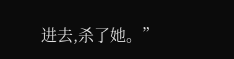进去,杀了她。”